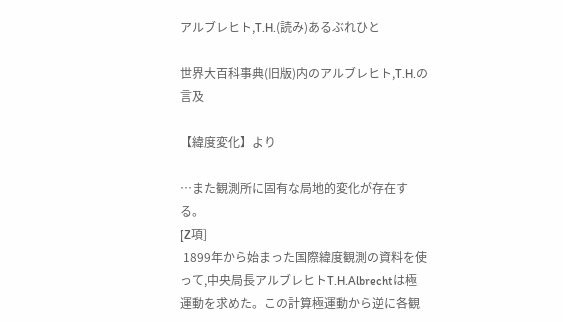アルブレヒト,T.H.(読み)あるぶれひと

世界大百科事典(旧版)内のアルブレヒト,T.H.の言及

【緯度変化】より

…また観測所に固有な局地的変化が存在する。
[Z項]
 1899年から始まった国際緯度観測の資料を使って,中央局長アルブレヒトT.H.Albrechtは極運動を求めた。この計算極運動から逆に各観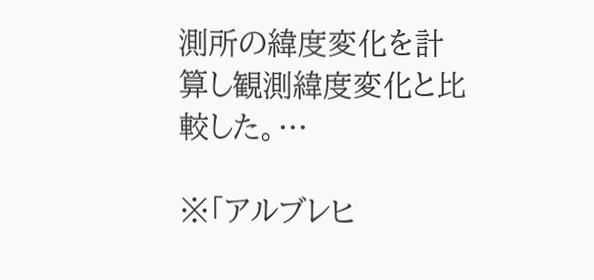測所の緯度変化を計算し観測緯度変化と比較した。…

※「アルブレヒ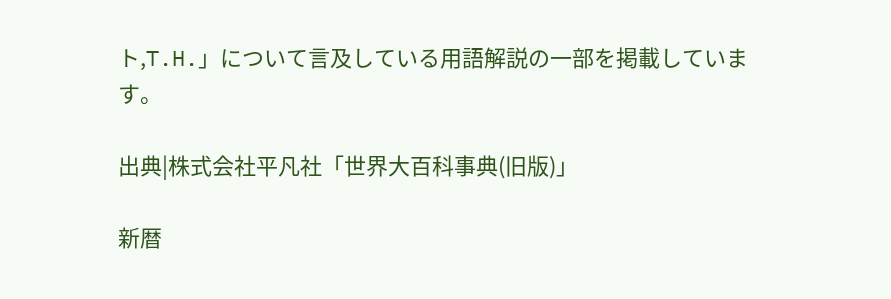ト,T.H.」について言及している用語解説の一部を掲載しています。

出典|株式会社平凡社「世界大百科事典(旧版)」

新暦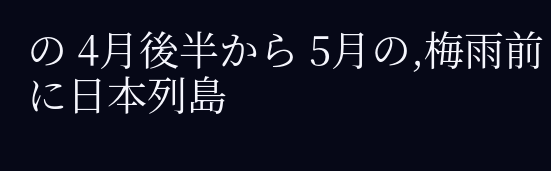の 4月後半から 5月の,梅雨前に日本列島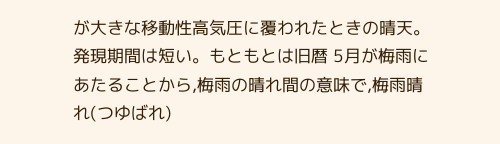が大きな移動性高気圧に覆われたときの晴天。発現期間は短い。もともとは旧暦 5月が梅雨にあたることから,梅雨の晴れ間の意味で,梅雨晴れ(つゆばれ)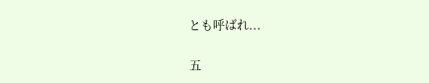とも呼ばれ...

五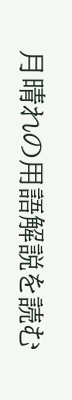月晴れの用語解説を読む